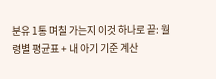분유 1통 며칠 가는지 이것 하나로 끝: 월령별 평균표 + 내 아기 기준 계산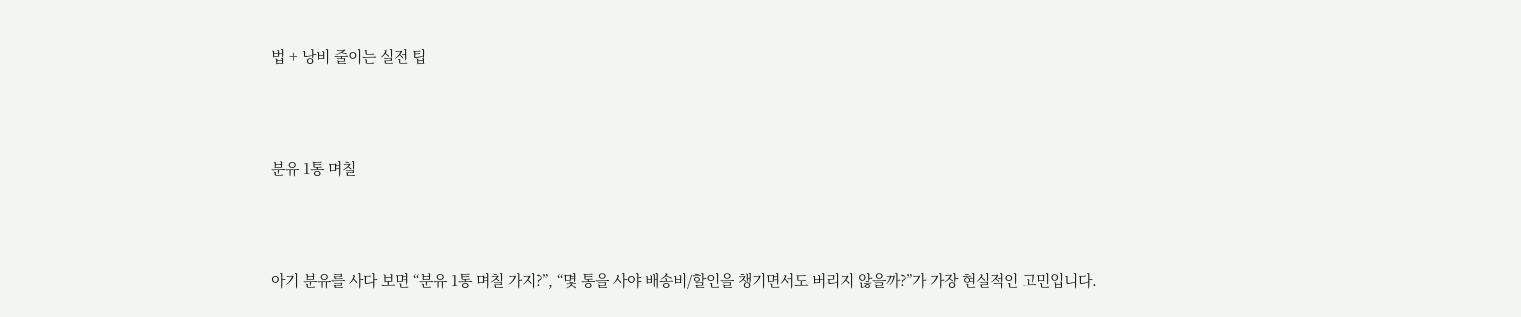법 + 낭비 줄이는 실전 팁



분유 1통 며칠



아기 분유를 사다 보면 “분유 1통 며칠 가지?”, “몇 통을 사야 배송비/할인을 챙기면서도 버리지 않을까?”가 가장 현실적인 고민입니다.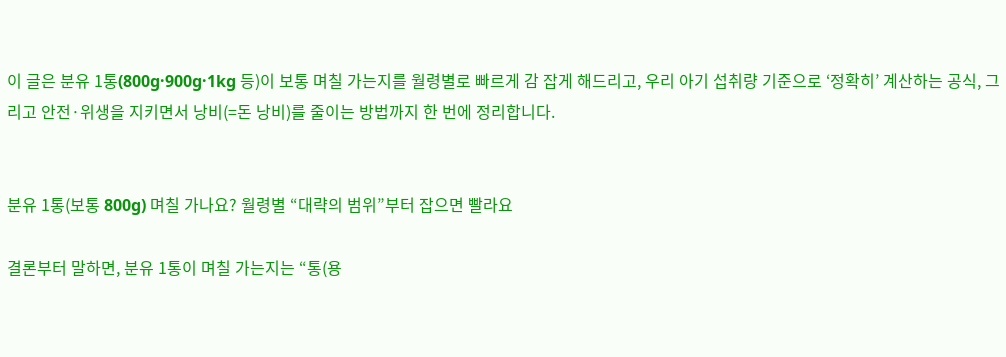이 글은 분유 1통(800g·900g·1kg 등)이 보통 며칠 가는지를 월령별로 빠르게 감 잡게 해드리고, 우리 아기 섭취량 기준으로 ‘정확히’ 계산하는 공식, 그리고 안전·위생을 지키면서 낭비(=돈 낭비)를 줄이는 방법까지 한 번에 정리합니다.


분유 1통(보통 800g) 며칠 가나요? 월령별 “대략의 범위”부터 잡으면 빨라요

결론부터 말하면, 분유 1통이 며칠 가는지는 “통(용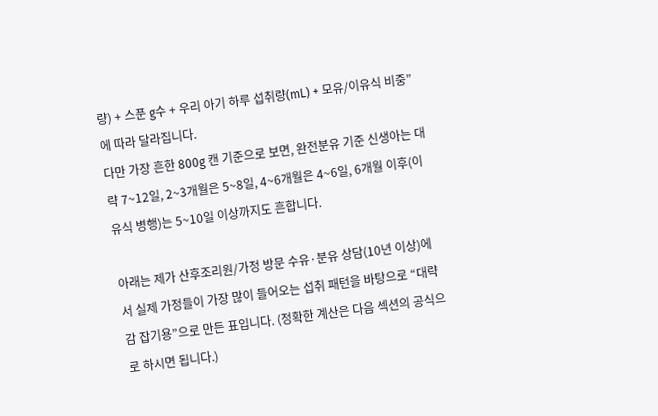량) + 스푼 g수 + 우리 아기 하루 섭취량(mL) + 모유/이유식 비중”에 따라 달라집니다.
다만 가장 흔한 800g 캔 기준으로 보면, 완전분유 기준 신생아는 대략 7~12일, 2~3개월은 5~8일, 4~6개월은 4~6일, 6개월 이후(이유식 병행)는 5~10일 이상까지도 흔합니다.

아래는 제가 산후조리원/가정 방문 수유·분유 상담(10년 이상)에서 실제 가정들이 가장 많이 들어오는 섭취 패턴을 바탕으로 “대략 감 잡기용”으로 만든 표입니다. (정확한 계산은 다음 섹션의 공식으로 하시면 됩니다.)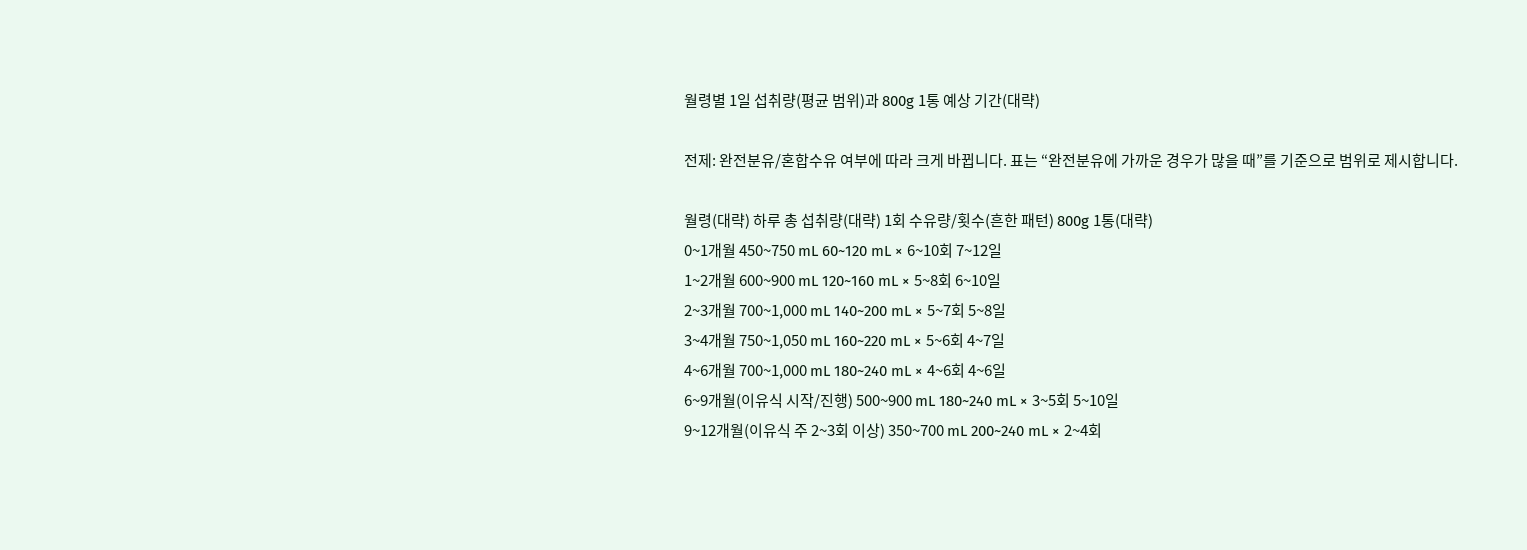월령별 1일 섭취량(평균 범위)과 800g 1통 예상 기간(대략)

전제: 완전분유/혼합수유 여부에 따라 크게 바뀝니다. 표는 “완전분유에 가까운 경우가 많을 때”를 기준으로 범위로 제시합니다.

월령(대략) 하루 총 섭취량(대략) 1회 수유량/횟수(흔한 패턴) 800g 1통(대략)
0~1개월 450~750 mL 60~120 mL × 6~10회 7~12일
1~2개월 600~900 mL 120~160 mL × 5~8회 6~10일
2~3개월 700~1,000 mL 140~200 mL × 5~7회 5~8일
3~4개월 750~1,050 mL 160~220 mL × 5~6회 4~7일
4~6개월 700~1,000 mL 180~240 mL × 4~6회 4~6일
6~9개월(이유식 시작/진행) 500~900 mL 180~240 mL × 3~5회 5~10일
9~12개월(이유식 주 2~3회 이상) 350~700 mL 200~240 mL × 2~4회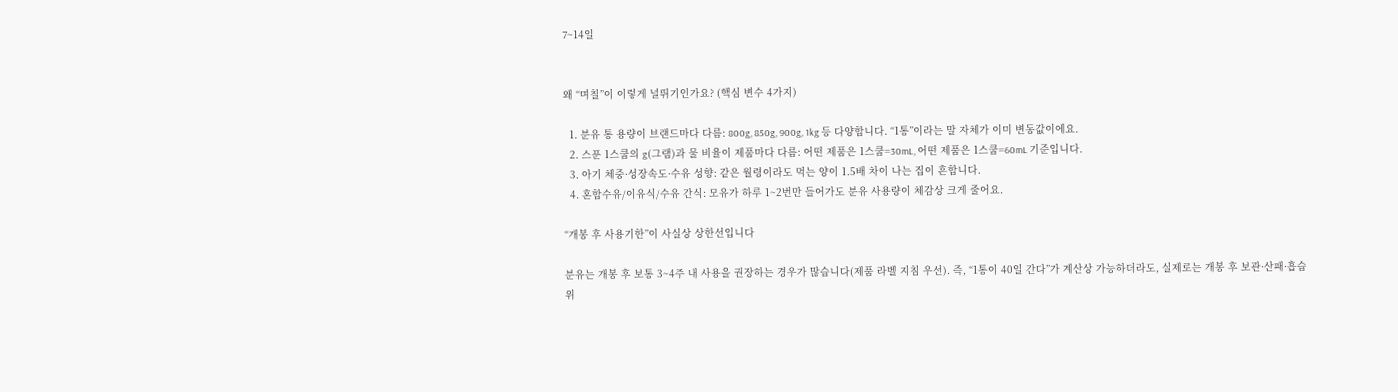7~14일


왜 “며칠”이 이렇게 널뛰기인가요? (핵심 변수 4가지)

  1. 분유 통 용량이 브랜드마다 다름: 800g, 850g, 900g, 1kg 등 다양합니다. “1통”이라는 말 자체가 이미 변동값이에요.
  2. 스푼 1스쿱의 g(그램)과 물 비율이 제품마다 다름: 어떤 제품은 1스쿱=30mL, 어떤 제품은 1스쿱=60mL 기준입니다.
  3. 아기 체중·성장속도·수유 성향: 같은 월령이라도 먹는 양이 1.5배 차이 나는 집이 흔합니다.
  4. 혼합수유/이유식/수유 간식: 모유가 하루 1~2번만 들어가도 분유 사용량이 체감상 크게 줄어요.

“개봉 후 사용기한”이 사실상 상한선입니다

분유는 개봉 후 보통 3~4주 내 사용을 권장하는 경우가 많습니다(제품 라벨 지침 우선). 즉, “1통이 40일 간다”가 계산상 가능하더라도, 실제로는 개봉 후 보관·산패·흡습 위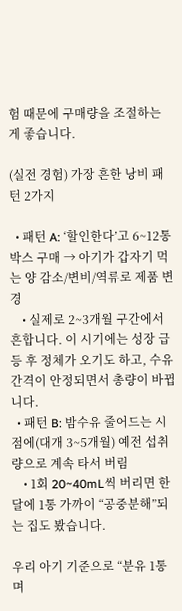험 때문에 구매량을 조절하는 게 좋습니다.

(실전 경험) 가장 흔한 낭비 패턴 2가지

  • 패턴 A: ‘할인한다’고 6~12통 박스 구매 → 아기가 갑자기 먹는 양 감소/변비/역류로 제품 변경
    • 실제로 2~3개월 구간에서 흔합니다. 이 시기에는 성장 급등 후 정체가 오기도 하고, 수유 간격이 안정되면서 총량이 바뀝니다.
  • 패턴 B: 밤수유 줄어드는 시점에(대개 3~5개월) 예전 섭취량으로 계속 타서 버림
    • 1회 20~40mL씩 버리면 한 달에 1통 가까이 “공중분해”되는 집도 봤습니다.

우리 아기 기준으로 “분유 1통 며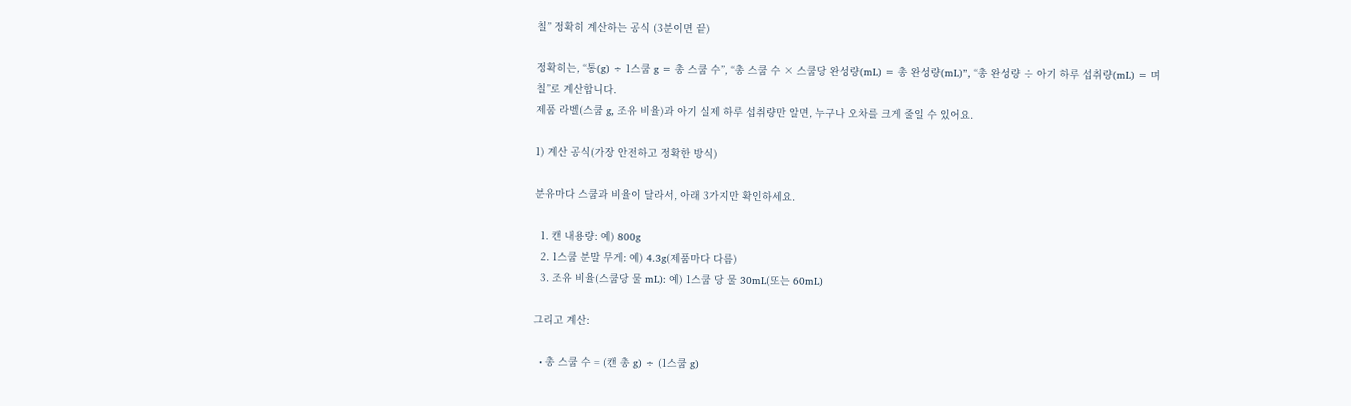칠” 정확히 계산하는 공식 (3분이면 끝)

정확히는, “통(g) ÷ 1스쿱 g = 총 스쿱 수”, “총 스쿱 수 × 스쿱당 완성량(mL) = 총 완성량(mL)”, “총 완성량 ÷ 아기 하루 섭취량(mL) = 며칠”로 계산합니다.
제품 라벨(스쿱 g, 조유 비율)과 아기 실제 하루 섭취량만 알면, 누구나 오차를 크게 줄일 수 있어요.

1) 계산 공식(가장 안전하고 정확한 방식)

분유마다 스쿱과 비율이 달라서, 아래 3가지만 확인하세요.

  1. 캔 내용량: 예) 800g
  2. 1스쿱 분말 무게: 예) 4.3g(제품마다 다름)
  3. 조유 비율(스쿱당 물 mL): 예) 1스쿱 당 물 30mL(또는 60mL)

그리고 계산:

  • 총 스쿱 수 = (캔 총 g) ÷ (1스쿱 g)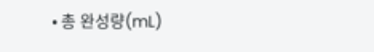• 총 완성량(mL)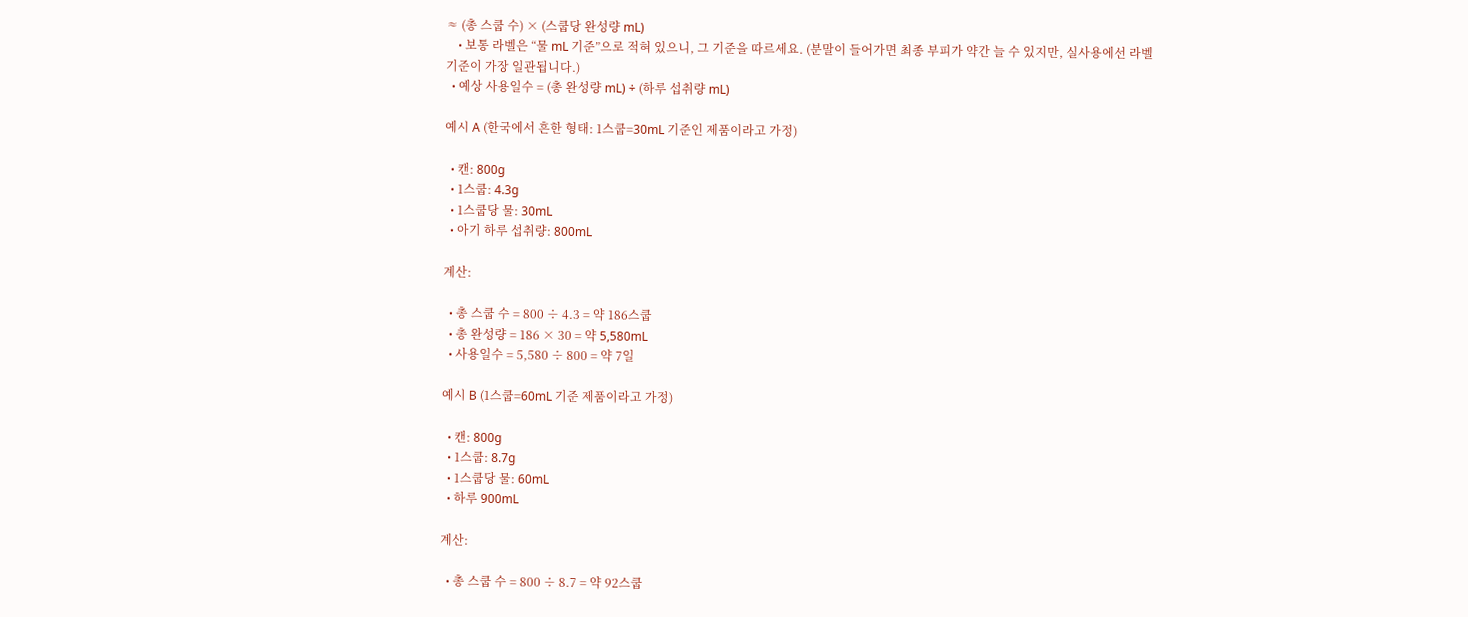≈ (총 스쿱 수) × (스쿱당 완성량 mL)
    • 보통 라벨은 “물 mL 기준”으로 적혀 있으니, 그 기준을 따르세요. (분말이 들어가면 최종 부피가 약간 늘 수 있지만, 실사용에선 라벨 기준이 가장 일관됩니다.)
  • 예상 사용일수 = (총 완성량 mL) ÷ (하루 섭취량 mL)

예시 A (한국에서 흔한 형태: 1스쿱=30mL 기준인 제품이라고 가정)

  • 캔: 800g
  • 1스쿱: 4.3g
  • 1스쿱당 물: 30mL
  • 아기 하루 섭취량: 800mL

계산:

  • 총 스쿱 수 = 800 ÷ 4.3 = 약 186스쿱
  • 총 완성량 = 186 × 30 = 약 5,580mL
  • 사용일수 = 5,580 ÷ 800 = 약 7일

예시 B (1스쿱=60mL 기준 제품이라고 가정)

  • 캔: 800g
  • 1스쿱: 8.7g
  • 1스쿱당 물: 60mL
  • 하루 900mL

계산:

  • 총 스쿱 수 = 800 ÷ 8.7 = 약 92스쿱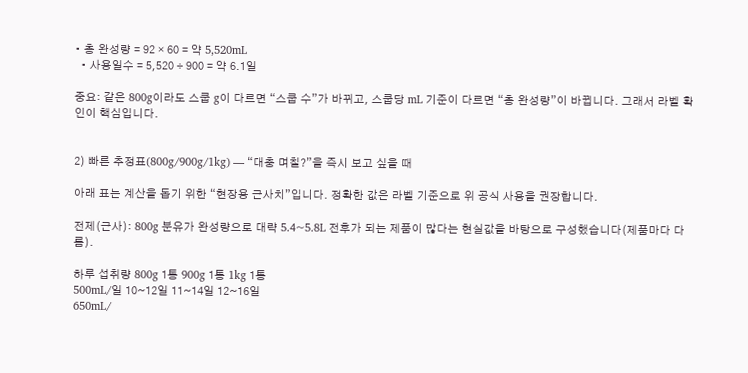• 총 완성량 = 92 × 60 = 약 5,520mL
  • 사용일수 = 5,520 ÷ 900 = 약 6.1일

중요: 같은 800g이라도 스쿱 g이 다르면 “스쿱 수”가 바뀌고, 스쿱당 mL 기준이 다르면 “총 완성량”이 바뀝니다. 그래서 라벨 확인이 핵심입니다.


2) 빠른 추정표(800g/900g/1kg) — “대충 며칠?”을 즉시 보고 싶을 때

아래 표는 계산을 돕기 위한 “현장용 근사치”입니다. 정확한 값은 라벨 기준으로 위 공식 사용을 권장합니다.

전제(근사): 800g 분유가 완성량으로 대략 5.4~5.8L 전후가 되는 제품이 많다는 현실값을 바탕으로 구성했습니다(제품마다 다름).

하루 섭취량 800g 1통 900g 1통 1kg 1통
500mL/일 10~12일 11~14일 12~16일
650mL/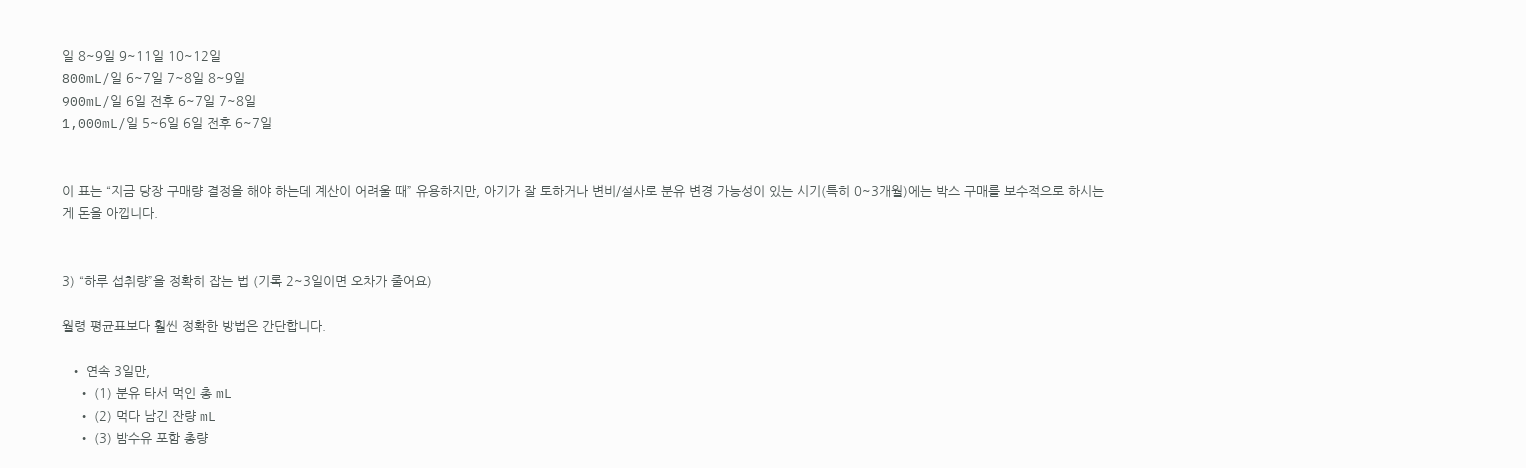일 8~9일 9~11일 10~12일
800mL/일 6~7일 7~8일 8~9일
900mL/일 6일 전후 6~7일 7~8일
1,000mL/일 5~6일 6일 전후 6~7일


이 표는 “지금 당장 구매량 결정을 해야 하는데 계산이 어려울 때” 유용하지만, 아기가 잘 토하거나 변비/설사로 분유 변경 가능성이 있는 시기(특히 0~3개월)에는 박스 구매를 보수적으로 하시는 게 돈을 아낍니다.


3) “하루 섭취량”을 정확히 잡는 법 (기록 2~3일이면 오차가 줄어요)

월령 평균표보다 훨씬 정확한 방법은 간단합니다.

  • 연속 3일만,
    • (1) 분유 타서 먹인 총 mL
    • (2) 먹다 남긴 잔량 mL
    • (3) 밤수유 포함 총량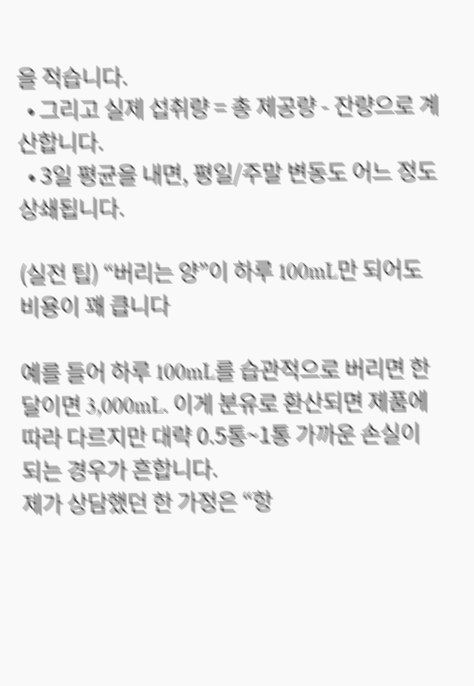을 적습니다.
  • 그리고 실제 섭취량 = 총 제공량 - 잔량으로 계산합니다.
  • 3일 평균을 내면, 평일/주말 변동도 어느 정도 상쇄됩니다.

(실전 팁) “버리는 양”이 하루 100mL만 되어도 비용이 꽤 큽니다

예를 들어 하루 100mL를 습관적으로 버리면 한 달이면 3,000mL. 이게 분유로 환산되면 제품에 따라 다르지만 대략 0.5통~1통 가까운 손실이 되는 경우가 흔합니다.
제가 상담했던 한 가정은 “항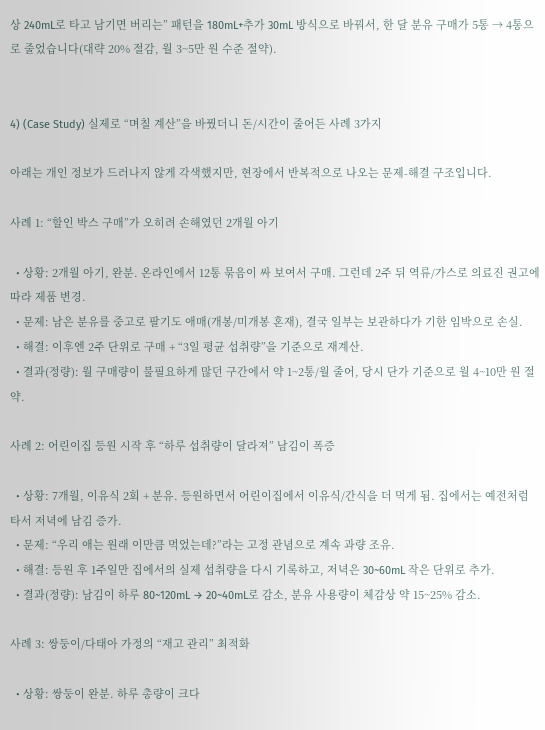상 240mL로 타고 남기면 버리는” 패턴을 180mL+추가 30mL 방식으로 바꿔서, 한 달 분유 구매가 5통 → 4통으로 줄었습니다(대략 20% 절감, 월 3~5만 원 수준 절약).


4) (Case Study) 실제로 “며칠 계산”을 바꿨더니 돈/시간이 줄어든 사례 3가지

아래는 개인 정보가 드러나지 않게 각색했지만, 현장에서 반복적으로 나오는 문제-해결 구조입니다.

사례 1: “할인 박스 구매”가 오히려 손해였던 2개월 아기

  • 상황: 2개월 아기, 완분. 온라인에서 12통 묶음이 싸 보여서 구매. 그런데 2주 뒤 역류/가스로 의료진 권고에 따라 제품 변경.
  • 문제: 남은 분유를 중고로 팔기도 애매(개봉/미개봉 혼재), 결국 일부는 보관하다가 기한 임박으로 손실.
  • 해결: 이후엔 2주 단위로 구매 + “3일 평균 섭취량”을 기준으로 재계산.
  • 결과(정량): 월 구매량이 불필요하게 많던 구간에서 약 1~2통/월 줄어, 당시 단가 기준으로 월 4~10만 원 절약.

사례 2: 어린이집 등원 시작 후 “하루 섭취량이 달라져” 남김이 폭증

  • 상황: 7개월, 이유식 2회 + 분유. 등원하면서 어린이집에서 이유식/간식을 더 먹게 됨. 집에서는 예전처럼 타서 저녁에 남김 증가.
  • 문제: “우리 애는 원래 이만큼 먹었는데?”라는 고정 관념으로 계속 과량 조유.
  • 해결: 등원 후 1주일만 집에서의 실제 섭취량을 다시 기록하고, 저녁은 30~60mL 작은 단위로 추가.
  • 결과(정량): 남김이 하루 80~120mL → 20~40mL로 감소, 분유 사용량이 체감상 약 15~25% 감소.

사례 3: 쌍둥이/다태아 가정의 “재고 관리” 최적화

  • 상황: 쌍둥이 완분. 하루 총량이 크다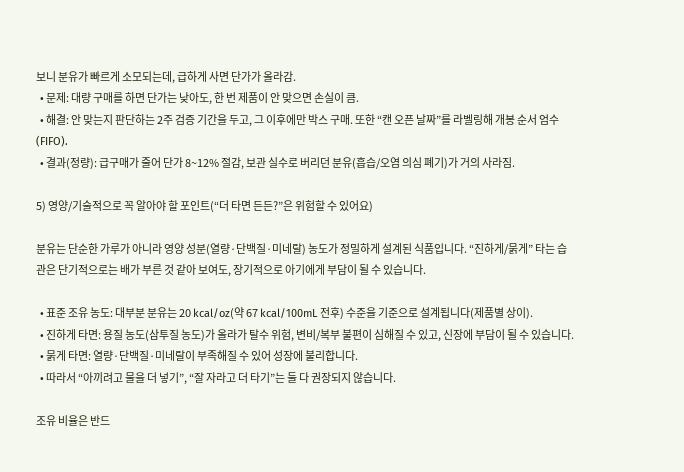보니 분유가 빠르게 소모되는데, 급하게 사면 단가가 올라감.
  • 문제: 대량 구매를 하면 단가는 낮아도, 한 번 제품이 안 맞으면 손실이 큼.
  • 해결: 안 맞는지 판단하는 2주 검증 기간을 두고, 그 이후에만 박스 구매. 또한 “캔 오픈 날짜”를 라벨링해 개봉 순서 엄수(FIFO).
  • 결과(정량): 급구매가 줄어 단가 8~12% 절감, 보관 실수로 버리던 분유(흡습/오염 의심 폐기)가 거의 사라짐.

5) 영양/기술적으로 꼭 알아야 할 포인트(“더 타면 든든?”은 위험할 수 있어요)

분유는 단순한 가루가 아니라 영양 성분(열량·단백질·미네랄) 농도가 정밀하게 설계된 식품입니다. “진하게/묽게” 타는 습관은 단기적으로는 배가 부른 것 같아 보여도, 장기적으로 아기에게 부담이 될 수 있습니다.

  • 표준 조유 농도: 대부분 분유는 20 kcal/oz(약 67 kcal/100mL 전후) 수준을 기준으로 설계됩니다(제품별 상이).
  • 진하게 타면: 용질 농도(삼투질 농도)가 올라가 탈수 위험, 변비/복부 불편이 심해질 수 있고, 신장에 부담이 될 수 있습니다.
  • 묽게 타면: 열량·단백질·미네랄이 부족해질 수 있어 성장에 불리합니다.
  • 따라서 “아끼려고 물을 더 넣기”, “잘 자라고 더 타기”는 둘 다 권장되지 않습니다.

조유 비율은 반드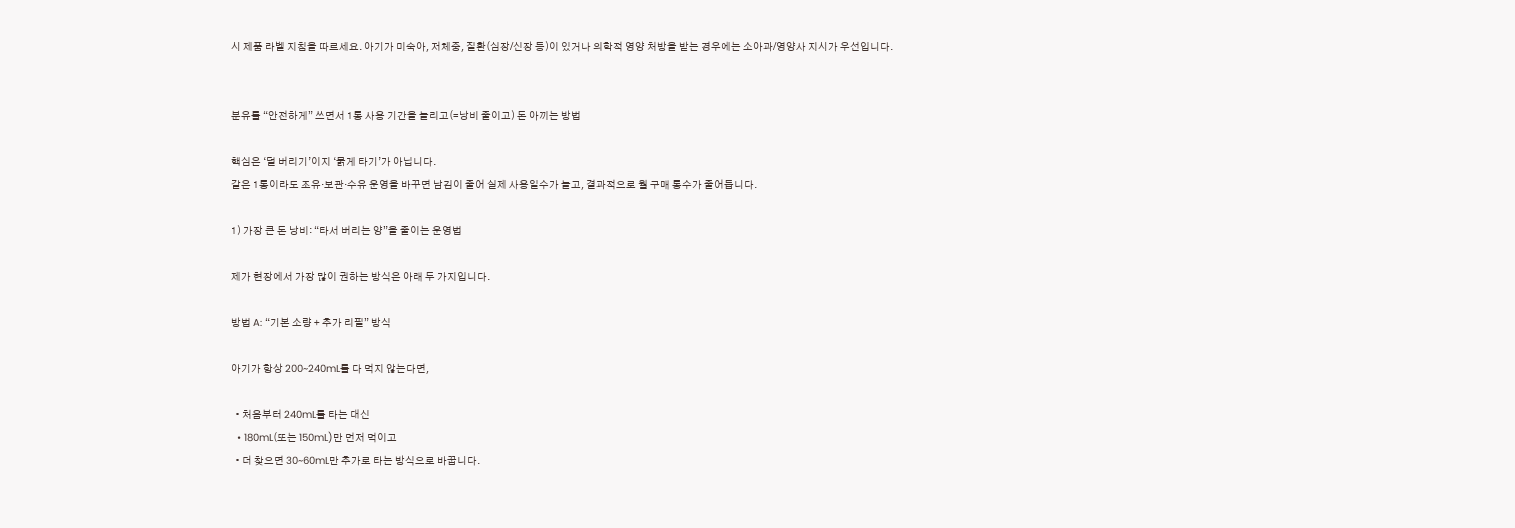시 제품 라벨 지침을 따르세요. 아기가 미숙아, 저체중, 질환(심장/신장 등)이 있거나 의학적 영양 처방을 받는 경우에는 소아과/영양사 지시가 우선입니다.


분유를 “안전하게” 쓰면서 1통 사용 기간을 늘리고(=낭비 줄이고) 돈 아끼는 방법

핵심은 ‘덜 버리기’이지 ‘묽게 타기’가 아닙니다.
같은 1통이라도 조유·보관·수유 운영을 바꾸면 남김이 줄어 실제 사용일수가 늘고, 결과적으로 월 구매 통수가 줄어듭니다.

1) 가장 큰 돈 낭비: “타서 버리는 양”을 줄이는 운영법

제가 현장에서 가장 많이 권하는 방식은 아래 두 가지입니다.

방법 A: “기본 소량 + 추가 리필” 방식

아기가 항상 200~240mL를 다 먹지 않는다면,

  • 처음부터 240mL를 타는 대신
  • 180mL(또는 150mL)만 먼저 먹이고
  • 더 찾으면 30~60mL만 추가로 타는 방식으로 바꿉니다.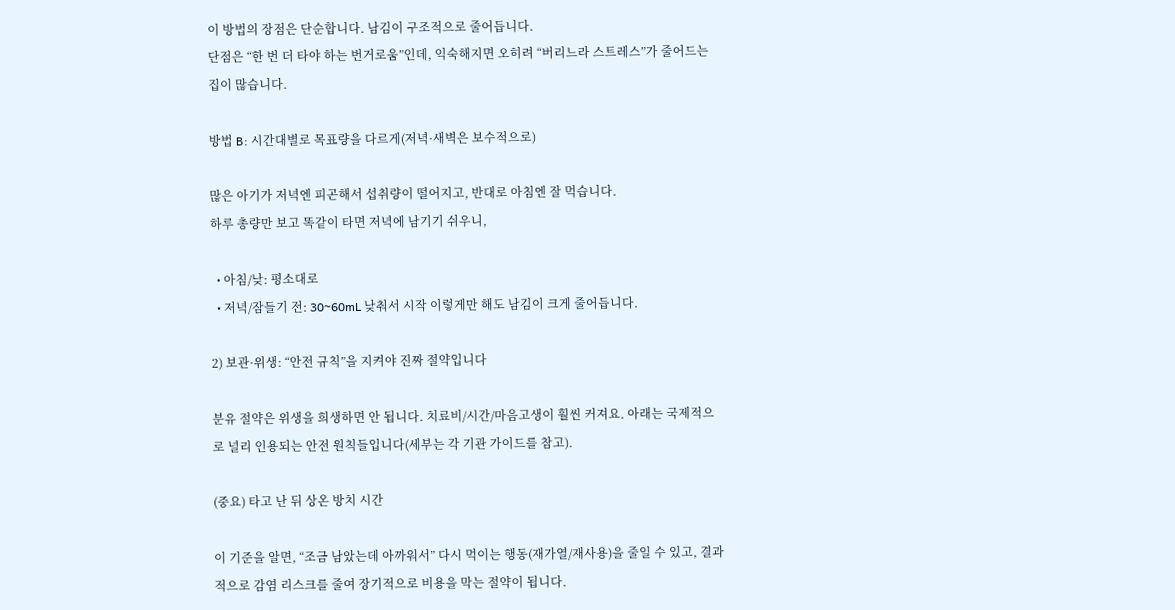이 방법의 장점은 단순합니다. 남김이 구조적으로 줄어듭니다.
단점은 “한 번 더 타야 하는 번거로움”인데, 익숙해지면 오히려 “버리느라 스트레스”가 줄어드는 집이 많습니다.

방법 B: 시간대별로 목표량을 다르게(저녁·새벽은 보수적으로)

많은 아기가 저녁엔 피곤해서 섭취량이 떨어지고, 반대로 아침엔 잘 먹습니다.
하루 총량만 보고 똑같이 타면 저녁에 남기기 쉬우니,

  • 아침/낮: 평소대로
  • 저녁/잠들기 전: 30~60mL 낮춰서 시작 이렇게만 해도 남김이 크게 줄어듭니다.

2) 보관·위생: “안전 규칙”을 지켜야 진짜 절약입니다

분유 절약은 위생을 희생하면 안 됩니다. 치료비/시간/마음고생이 훨씬 커져요. 아래는 국제적으로 널리 인용되는 안전 원칙들입니다(세부는 각 기관 가이드를 참고).

(중요) 타고 난 뒤 상온 방치 시간

이 기준을 알면, “조금 남았는데 아까워서” 다시 먹이는 행동(재가열/재사용)을 줄일 수 있고, 결과적으로 감염 리스크를 줄여 장기적으로 비용을 막는 절약이 됩니다.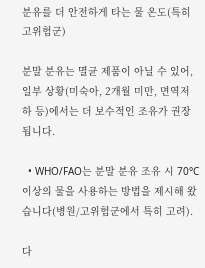분유를 더 안전하게 타는 물 온도(특히 고위험군)

분말 분유는 멸균 제품이 아닐 수 있어, 일부 상황(미숙아, 2개월 미만, 면역저하 등)에서는 더 보수적인 조유가 권장됩니다.

  • WHO/FAO는 분말 분유 조유 시 70°C 이상의 물을 사용하는 방법을 제시해 왔습니다(병원/고위험군에서 특히 고려).

다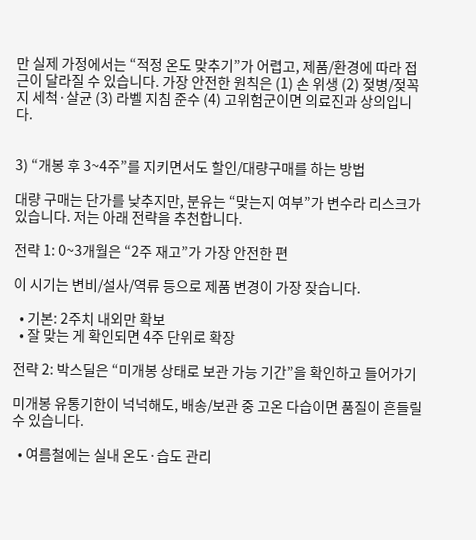만 실제 가정에서는 “적정 온도 맞추기”가 어렵고, 제품/환경에 따라 접근이 달라질 수 있습니다. 가장 안전한 원칙은 (1) 손 위생 (2) 젖병/젖꼭지 세척·살균 (3) 라벨 지침 준수 (4) 고위험군이면 의료진과 상의입니다.


3) “개봉 후 3~4주”를 지키면서도 할인/대량구매를 하는 방법

대량 구매는 단가를 낮추지만, 분유는 “맞는지 여부”가 변수라 리스크가 있습니다. 저는 아래 전략을 추천합니다.

전략 1: 0~3개월은 “2주 재고”가 가장 안전한 편

이 시기는 변비/설사/역류 등으로 제품 변경이 가장 잦습니다.

  • 기본: 2주치 내외만 확보
  • 잘 맞는 게 확인되면 4주 단위로 확장

전략 2: 박스딜은 “미개봉 상태로 보관 가능 기간”을 확인하고 들어가기

미개봉 유통기한이 넉넉해도, 배송/보관 중 고온 다습이면 품질이 흔들릴 수 있습니다.

  • 여름철에는 실내 온도·습도 관리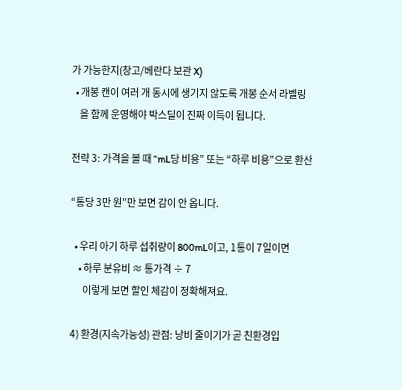가 가능한지(창고/베란다 보관 X)
  • 개봉 캔이 여러 개 동시에 생기지 않도록 개봉 순서 라벨링
    을 함께 운영해야 박스딜이 진짜 이득이 됩니다.

전략 3: 가격을 볼 때 “mL당 비용” 또는 “하루 비용”으로 환산

“통당 3만 원”만 보면 감이 안 옵니다.

  • 우리 아기 하루 섭취량이 800mL이고, 1통이 7일이면
    • 하루 분유비 ≈ 통가격 ÷ 7
      이렇게 보면 할인 체감이 정확해져요.

4) 환경(지속가능성) 관점: 낭비 줄이기가 곧 친환경입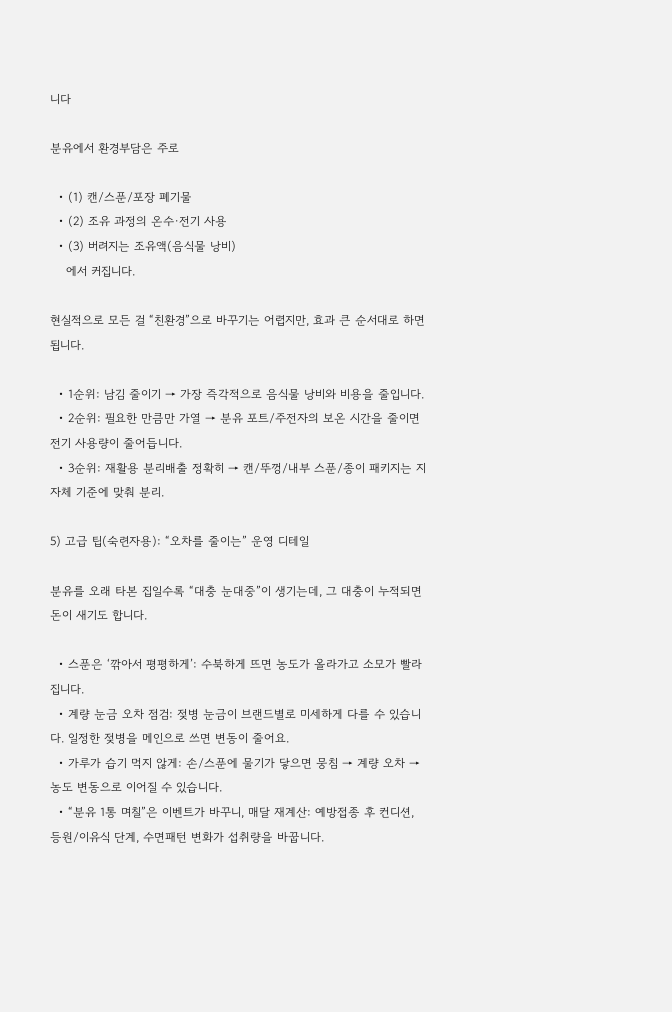니다

분유에서 환경부담은 주로

  • (1) 캔/스푼/포장 폐기물
  • (2) 조유 과정의 온수·전기 사용
  • (3) 버려지는 조유액(음식물 낭비)
    에서 커집니다.

현실적으로 모든 걸 “친환경”으로 바꾸기는 어렵지만, 효과 큰 순서대로 하면 됩니다.

  • 1순위: 남김 줄이기 → 가장 즉각적으로 음식물 낭비와 비용을 줄입니다.
  • 2순위: 필요한 만큼만 가열 → 분유 포트/주전자의 보온 시간을 줄이면 전기 사용량이 줄어듭니다.
  • 3순위: 재활용 분리배출 정확히 → 캔/뚜껑/내부 스푼/종이 패키지는 지자체 기준에 맞춰 분리.

5) 고급 팁(숙련자용): “오차를 줄이는” 운영 디테일

분유를 오래 타본 집일수록 “대충 눈대중”이 생기는데, 그 대충이 누적되면 돈이 새기도 합니다.

  • 스푼은 ‘깎아서 평평하게’: 수북하게 뜨면 농도가 올라가고 소모가 빨라집니다.
  • 계량 눈금 오차 점검: 젖병 눈금이 브랜드별로 미세하게 다를 수 있습니다. 일정한 젖병을 메인으로 쓰면 변동이 줄어요.
  • 가루가 습기 먹지 않게: 손/스푼에 물기가 닿으면 뭉침 → 계량 오차 → 농도 변동으로 이어질 수 있습니다.
  • “분유 1통 며칠”은 이벤트가 바꾸니, 매달 재계산: 예방접종 후 컨디션, 등원/이유식 단계, 수면패턴 변화가 섭취량을 바꿉니다.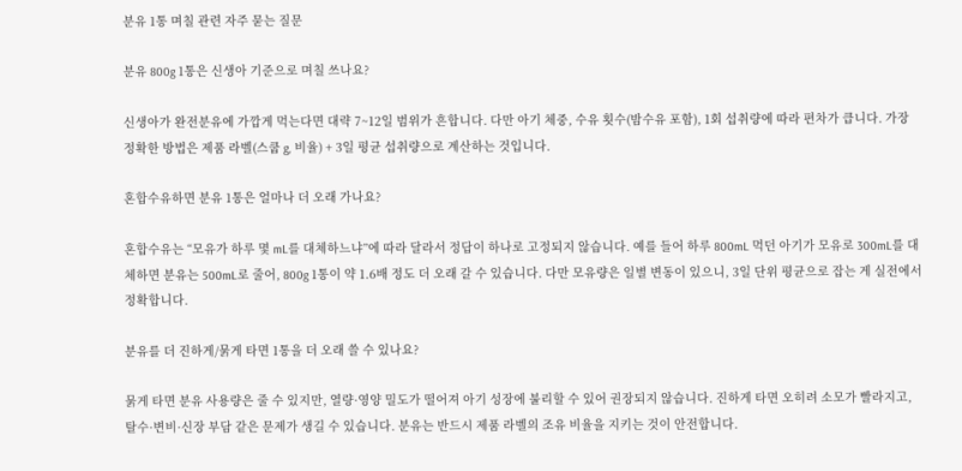분유 1통 며칠 관련 자주 묻는 질문

분유 800g 1통은 신생아 기준으로 며칠 쓰나요?

신생아가 완전분유에 가깝게 먹는다면 대략 7~12일 범위가 흔합니다. 다만 아기 체중, 수유 횟수(밤수유 포함), 1회 섭취량에 따라 편차가 큽니다. 가장 정확한 방법은 제품 라벨(스쿱 g, 비율) + 3일 평균 섭취량으로 계산하는 것입니다.

혼합수유하면 분유 1통은 얼마나 더 오래 가나요?

혼합수유는 “모유가 하루 몇 mL를 대체하느냐”에 따라 달라서 정답이 하나로 고정되지 않습니다. 예를 들어 하루 800mL 먹던 아기가 모유로 300mL를 대체하면 분유는 500mL로 줄어, 800g 1통이 약 1.6배 정도 더 오래 갈 수 있습니다. 다만 모유량은 일별 변동이 있으니, 3일 단위 평균으로 잡는 게 실전에서 정확합니다.

분유를 더 진하게/묽게 타면 1통을 더 오래 쓸 수 있나요?

묽게 타면 분유 사용량은 줄 수 있지만, 열량·영양 밀도가 떨어져 아기 성장에 불리할 수 있어 권장되지 않습니다. 진하게 타면 오히려 소모가 빨라지고, 탈수·변비·신장 부담 같은 문제가 생길 수 있습니다. 분유는 반드시 제품 라벨의 조유 비율을 지키는 것이 안전합니다.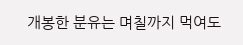개봉한 분유는 며칠까지 먹여도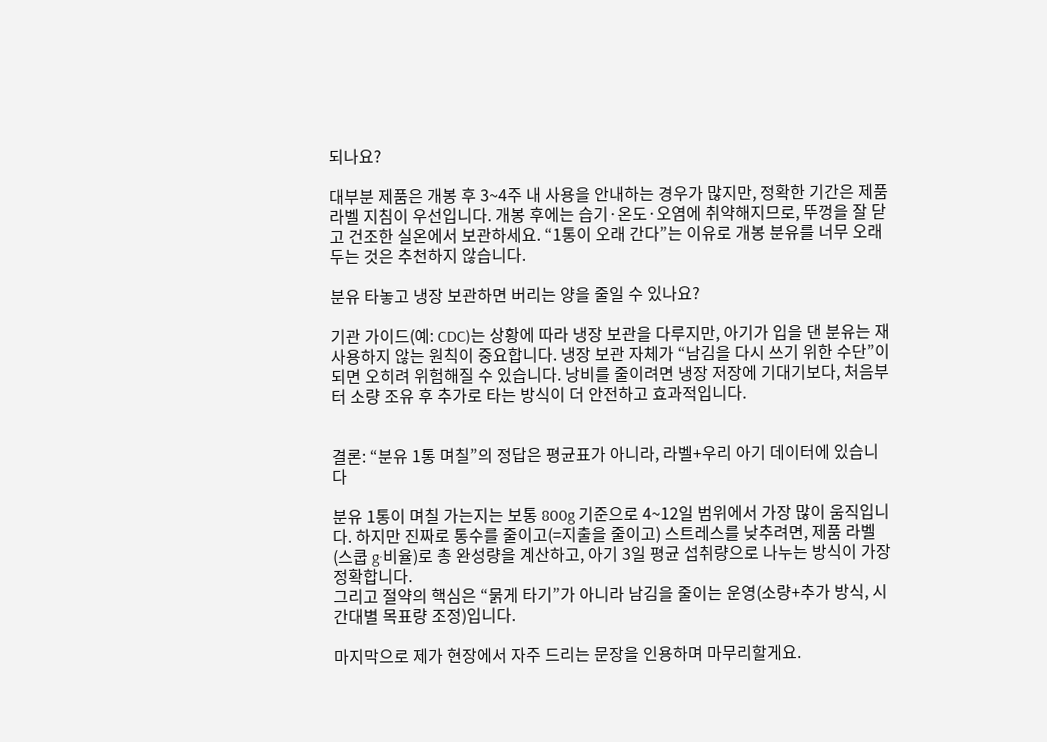되나요?

대부분 제품은 개봉 후 3~4주 내 사용을 안내하는 경우가 많지만, 정확한 기간은 제품 라벨 지침이 우선입니다. 개봉 후에는 습기·온도·오염에 취약해지므로, 뚜껑을 잘 닫고 건조한 실온에서 보관하세요. “1통이 오래 간다”는 이유로 개봉 분유를 너무 오래 두는 것은 추천하지 않습니다.

분유 타놓고 냉장 보관하면 버리는 양을 줄일 수 있나요?

기관 가이드(예: CDC)는 상황에 따라 냉장 보관을 다루지만, 아기가 입을 댄 분유는 재사용하지 않는 원칙이 중요합니다. 냉장 보관 자체가 “남김을 다시 쓰기 위한 수단”이 되면 오히려 위험해질 수 있습니다. 낭비를 줄이려면 냉장 저장에 기대기보다, 처음부터 소량 조유 후 추가로 타는 방식이 더 안전하고 효과적입니다.


결론: “분유 1통 며칠”의 정답은 평균표가 아니라, 라벨+우리 아기 데이터에 있습니다

분유 1통이 며칠 가는지는 보통 800g 기준으로 4~12일 범위에서 가장 많이 움직입니다. 하지만 진짜로 통수를 줄이고(=지출을 줄이고) 스트레스를 낮추려면, 제품 라벨(스쿱 g·비율)로 총 완성량을 계산하고, 아기 3일 평균 섭취량으로 나누는 방식이 가장 정확합니다.
그리고 절약의 핵심은 “묽게 타기”가 아니라 남김을 줄이는 운영(소량+추가 방식, 시간대별 목표량 조정)입니다.

마지막으로 제가 현장에서 자주 드리는 문장을 인용하며 마무리할게요.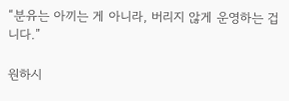“분유는 아끼는 게 아니라, 버리지 않게 운영하는 겁니다.”

원하시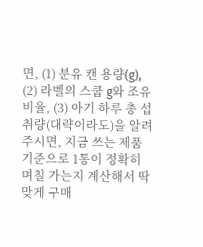면, (1) 분유 캔 용량(g), (2) 라벨의 스쿱 g와 조유 비율, (3) 아기 하루 총 섭취량(대략이라도)을 알려주시면, 지금 쓰는 제품 기준으로 1통이 정확히 며칠 가는지 계산해서 딱 맞게 구매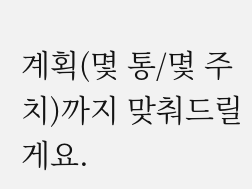계획(몇 통/몇 주치)까지 맞춰드릴게요.